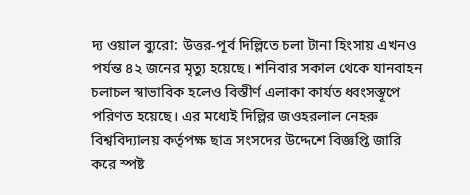দ্য ওয়াল ব্যুরো: উত্তর-পূর্ব দিল্লিতে চলা টানা হিংসায় এখনও পর্যন্ত ৪২ জনের মৃত্যু হয়েছে। শনিবার সকাল থেকে যানবাহন চলাচল স্বাভাবিক হলেও বিস্তীর্ণ এলাকা কার্যত ধ্বংসস্তূপে পরিণত হয়েছে। এর মধ্যেই দিল্লির জওহরলাল নেহরু বিশ্ববিদ্যালয় কর্তৃপক্ষ ছাত্র সংসদের উদ্দেশে বিজ্ঞপ্তি জারি করে স্পষ্ট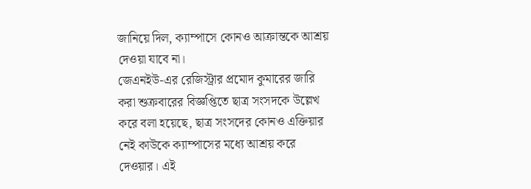জানিয়ে দিল, ক্যাম্পাসে কোনও আক্রান্তকে আশ্রয় দেওয়া যাবে না।
জেএনইউ-এর রেজিস্ট্রার প্রমোদ কুমারের জারি করা শুক্রবারের বিজ্ঞপ্তিতে ছাত্র সংসদকে উল্লেখ করে বলা হয়েছে, ছাত্র সংসদের কোনও এক্তিয়ার নেই কাউকে ক্যাম্পাসের মধ্যে আশ্রয় করে দেওয়ার। এই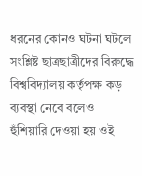ধরনের কোনও ঘটনা ঘটলে সংশ্লিষ্ট ছাত্রছাত্রীদের বিরুদ্ধে বিশ্ববিদ্যালয় কর্তৃপক্ষ কড় ব্যবস্থা নেবে বলেও হুঁশিয়ারি দেওয়া হয় ওই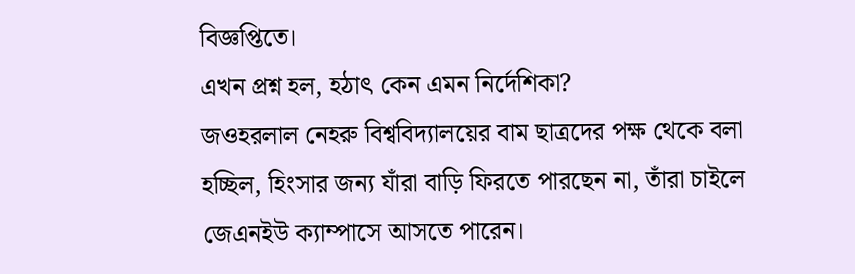বিজ্ঞপ্তিতে।
এখন প্রশ্ন হল, হঠাৎ কেন এমন নির্দেশিকা?
জওহরলাল নেহরু বিশ্ববিদ্যালয়ের বাম ছাত্রদের পক্ষ থেকে বলা হচ্ছিল, হিংসার জন্য যাঁরা বাড়ি ফিরতে পারছেন না, তাঁরা চাইলে জেএনইউ ক্যাম্পাসে আসতে পারেন।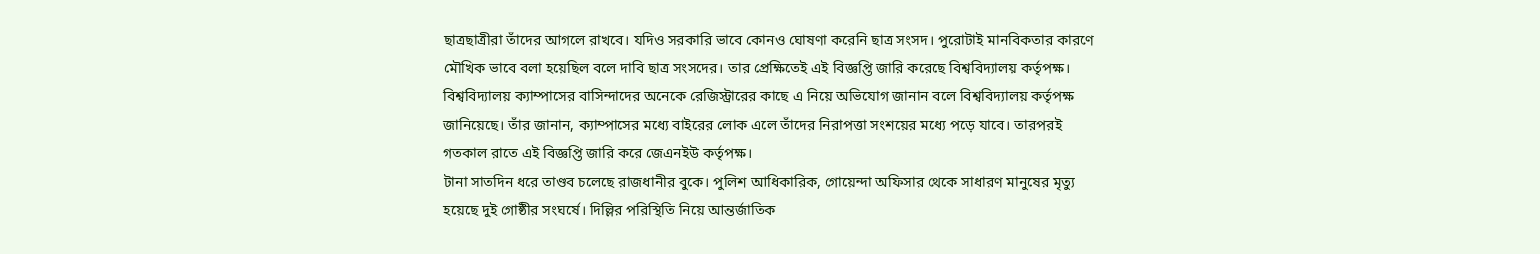ছাত্রছাত্রীরা তাঁদের আগলে রাখবে। যদিও সরকারি ভাবে কোনও ঘোষণা করেনি ছাত্র সংসদ। পুরোটাই মানবিকতার কারণে মৌখিক ভাবে বলা হয়েছিল বলে দাবি ছাত্র সংসদের। তার প্রেক্ষিতেই এই বিজ্ঞপ্তি জারি করেছে বিশ্ববিদ্যালয় কর্তৃপক্ষ।
বিশ্ববিদ্যালয় ক্যাম্পাসের বাসিন্দাদের অনেকে রেজিস্ট্রারের কাছে এ নিয়ে অভিযোগ জানান বলে বিশ্ববিদ্যালয় কর্তৃপক্ষ জানিয়েছে। তাঁর জানান, ক্যাম্পাসের মধ্যে বাইরের লোক এলে তাঁদের নিরাপত্তা সংশয়ের মধ্যে পড়ে যাবে। তারপরই গতকাল রাতে এই বিজ্ঞপ্তি জারি করে জেএনইউ কর্তৃপক্ষ।
টানা সাতদিন ধরে তাণ্ডব চলেছে রাজধানীর বুকে। পুলিশ আধিকারিক, গোয়েন্দা অফিসার থেকে সাধারণ মানুষের মৃত্যু হয়েছে দুই গোষ্ঠীর সংঘর্ষে। দিল্লির পরিস্থিতি নিয়ে আন্তর্জাতিক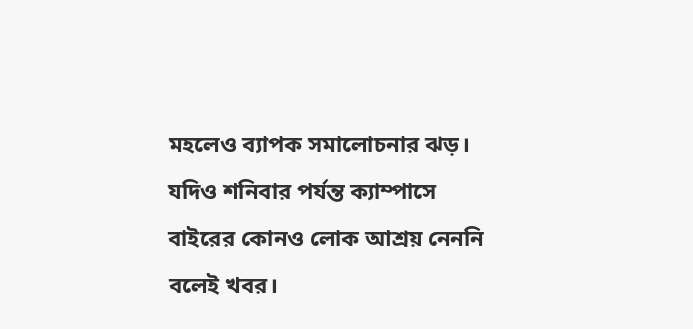মহলেও ব্যাপক সমালোচনার ঝড়। যদিও শনিবার পর্যন্ত ক্যাম্পাসে বাইরের কোনও লোক আশ্রয় নেননি বলেই খবর।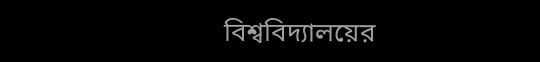বিশ্ববিদ্যালয়ের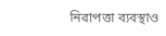নিরাপত্তা ব্যবস্থাও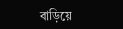বাড়িয়ে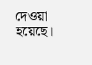দেওয়া হয়েছে।